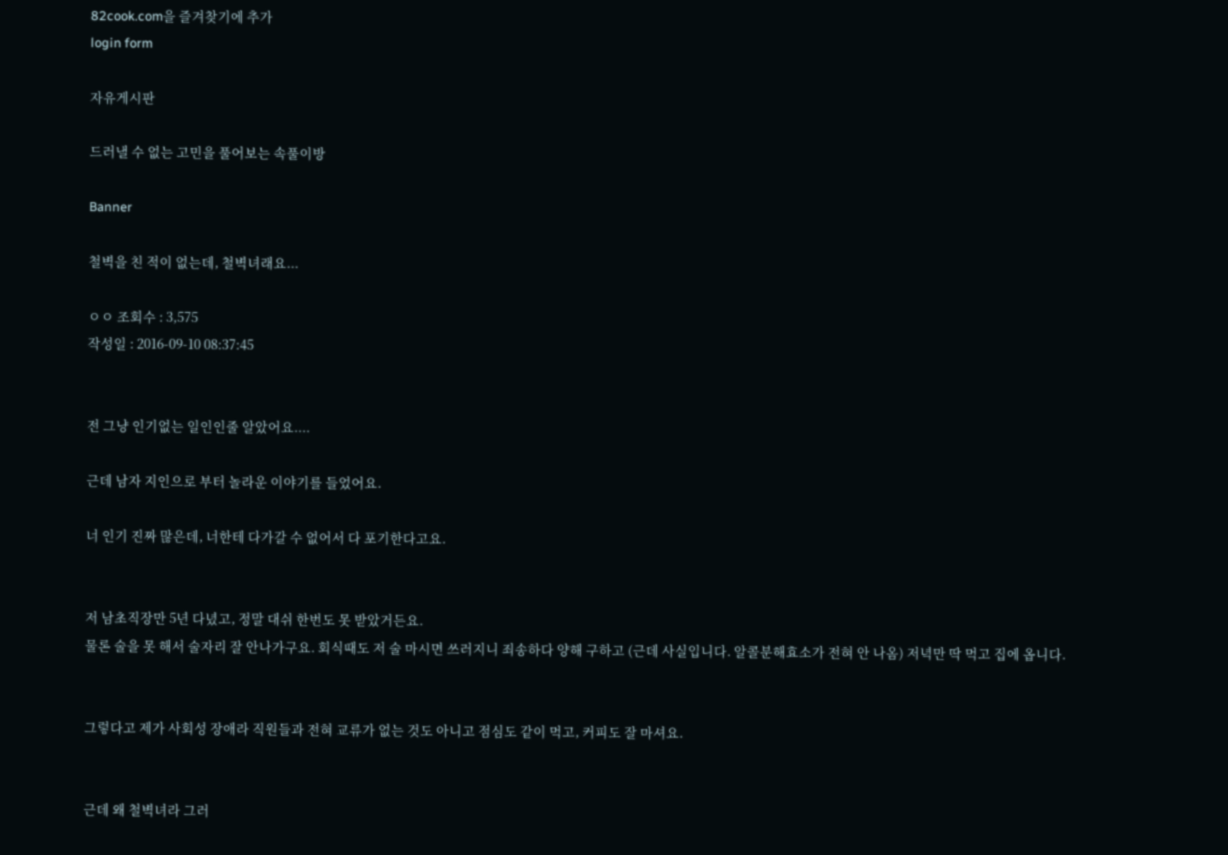82cook.com을 즐겨찾기에 추가
login form

자유게시판

드러낼 수 없는 고민을 풀어보는 속풀이방

Banner

철벽을 친 적이 없는데, 철벽녀래요...

ㅇㅇ 조회수 : 3,575
작성일 : 2016-09-10 08:37:45


전 그냥 인기없는 일인인줄 알았어요....

근데 남자 지인으로 부터 놀라운 이야기를 들었어요.

너 인기 진짜 많은데, 너한테 다가갈 수 없어서 다 포기한다고요.


저 남초직장만 5년 다녔고, 정말 대쉬 한번도 못 받았거든요.
물론 술을 못 해서 술자리 잘 안나가구요. 회식때도 저 술 마시면 쓰러지니 죄송하다 양해 구하고 (근데 사실입니다. 알콜분해효소가 전혀 안 나옴) 저녁만 딱 먹고 집에 옵니다.


그렇다고 제가 사회성 장애라 직원들과 전혀 교류가 없는 것도 아니고 점심도 같이 먹고, 커피도 잘 마셔요.


근데 왜 철벽녀라 그러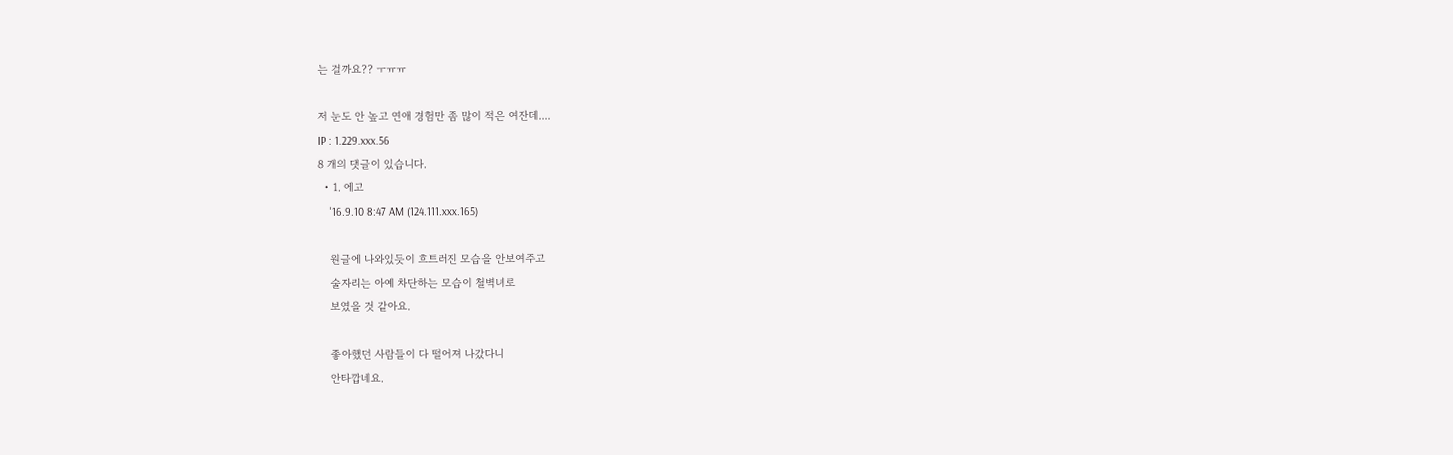는 걸까요?? ㅜㅠㅠ

저 눈도 안 높고 연애 경험만 좀 많이 적은 여잔데....
IP : 1.229.xxx.56
8 개의 댓글이 있습니다.
  • 1. 에고
    '16.9.10 8:47 AM (124.111.xxx.165)

    원글에 나와있듯이 흐트러진 모습을 안보여주고
    술자리는 아예 차단하는 모습이 철벽녀로
    보였을 것 같아요.

    좋아했던 사람들이 다 떨어져 나갔다니
    안타깝네요.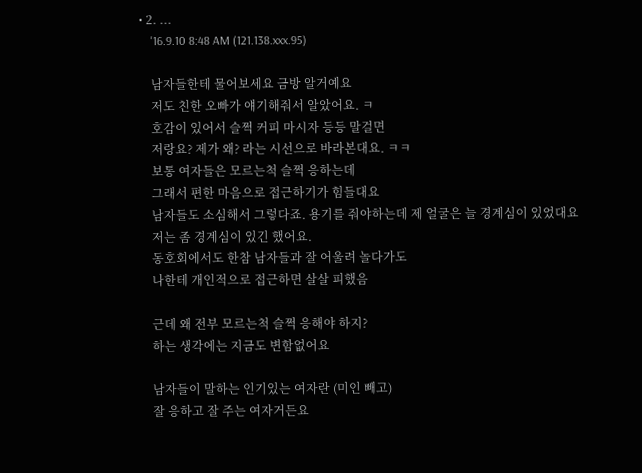• 2. ...
    '16.9.10 8:48 AM (121.138.xxx.95)

    남자들한테 물어보세요 금방 알거예요
    저도 친한 오빠가 얘기해줘서 알았어요. ㅋ
    호감이 있어서 슬쩍 커피 마시자 등등 말걸면
    저랑요? 제가 왜? 라는 시선으로 바라본대요. ㅋㅋ
    보통 여자들은 모르는척 슬쩍 응하는데
    그래서 편한 마음으로 접근하기가 힘들대요
    남자들도 소심해서 그렇다죠. 용기를 줘야하는데 제 얼굴은 늘 경계심이 있었대요
    저는 좀 경계심이 있긴 했어요.
    동호회에서도 한참 남자들과 잘 어울려 놀다가도
    나한테 개인적으로 접근하면 살살 피했음

    근데 왜 전부 모르는척 슬쩍 응해야 하지?
    하는 생각에는 지금도 변함없어요

    남자들이 말하는 인기있는 여자란 (미인 빼고)
    잘 응하고 잘 주는 여자거든요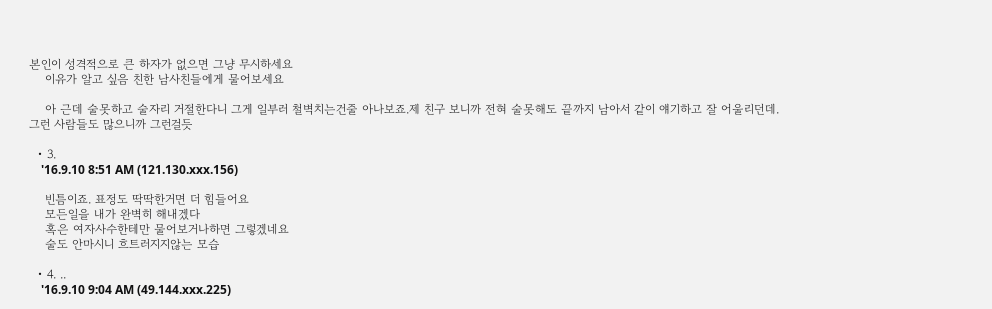본인이 성격적으로 큰 하자가 없으면 그냥 무시하세요
    이유가 알고 싶음 친한 남사친들에게 물어보세요

    아 근데 술못하고 술자리 거절한다니 그게 일부러 철벽치는건줄 아나보죠.제 친구 보니까 전혀 술못해도 끝까지 남아서 같이 얘기하고 잘 어울리던데. 그런 사람들도 많으니까 그런걸듯

  • 3.
    '16.9.10 8:51 AM (121.130.xxx.156)

    빈틈이죠. 표정도 딱딱한거면 더 힘들어요
    모든일을 내가 완벽히 해내겠다
    혹은 여자사수한테만 물어보거나하면 그렇겠네요
    술도 안마시니 흐트러지지않는 모습

  • 4. ..
    '16.9.10 9:04 AM (49.144.xxx.225)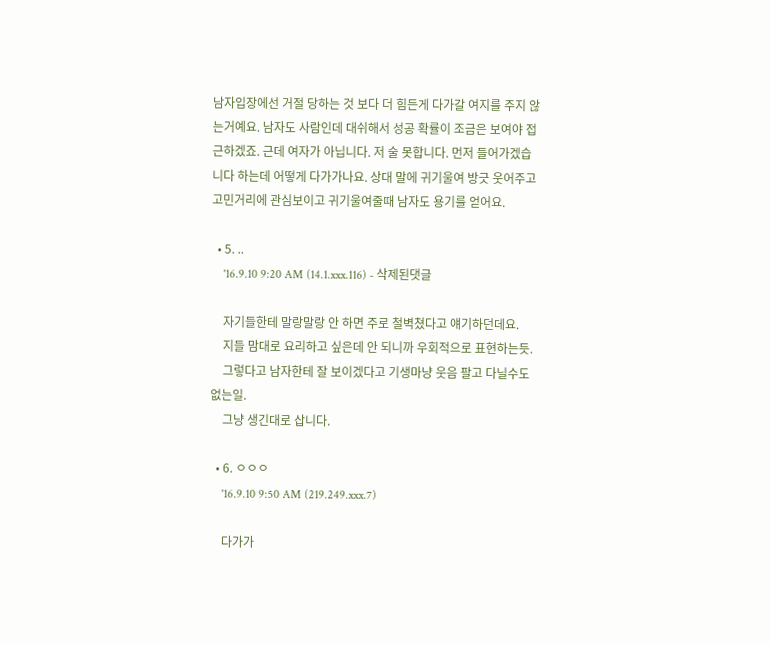남자입장에선 거절 당하는 것 보다 더 힘든게 다가갈 여지를 주지 않는거예요. 남자도 사람인데 대쉬해서 성공 확률이 조금은 보여야 접근하겠죠. 근데 여자가 아닙니다. 저 술 못합니다. 먼저 들어가겠습니다 하는데 어떻게 다가가나요. 상대 말에 귀기울여 방긋 웃어주고 고민거리에 관심보이고 귀기울여줄때 남자도 용기를 얻어요.

  • 5. ..
    '16.9.10 9:20 AM (14.1.xxx.116) - 삭제된댓글

    자기들한테 말랑말랑 안 하면 주로 철벽쳤다고 얘기하던데요.
    지들 맘대로 요리하고 싶은데 안 되니까 우회적으로 표현하는듯.
    그렇다고 남자한테 잘 보이겠다고 기생마냥 웃음 팔고 다닐수도 없는일.
    그냥 생긴대로 삽니다.

  • 6. ㅇㅇㅇ
    '16.9.10 9:50 AM (219.249.xxx.7)

    다가가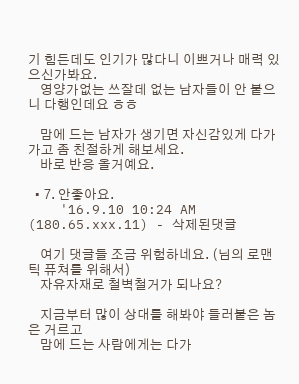기 힘든데도 인기가 많다니 이쁘거나 매력 있으신가봐요.
    영양가없는 쓰잘데 없는 남자들이 안 붙으니 다행인데요 ㅎㅎ

    맘에 드는 남자가 생기면 자신감있게 다가가고 좀 친절하게 해보세요.
    바로 반응 올거예요.

  • 7. 안좋아요.
    '16.9.10 10:24 AM (180.65.xxx.11) - 삭제된댓글

    여기 댓글들 조금 위험하네요. (님의 로맨틱 퓨쳐를 위해서)
    자유자재로 철벽철거가 되나요?

    지금부터 많이 상대를 해봐야 들러붙은 놈은 거르고
    맘에 드는 사람에게는 다가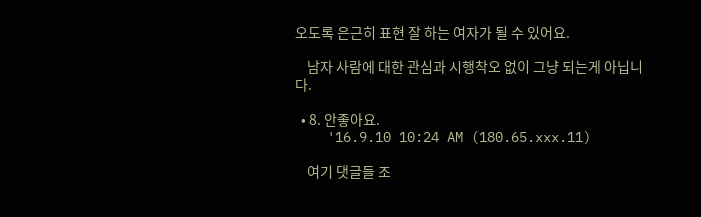오도록 은근히 표현 잘 하는 여자가 될 수 있어요.

    남자 사람에 대한 관심과 시행착오 없이 그냥 되는게 아닙니다.

  • 8. 안좋아요.
    '16.9.10 10:24 AM (180.65.xxx.11)

    여기 댓글들 조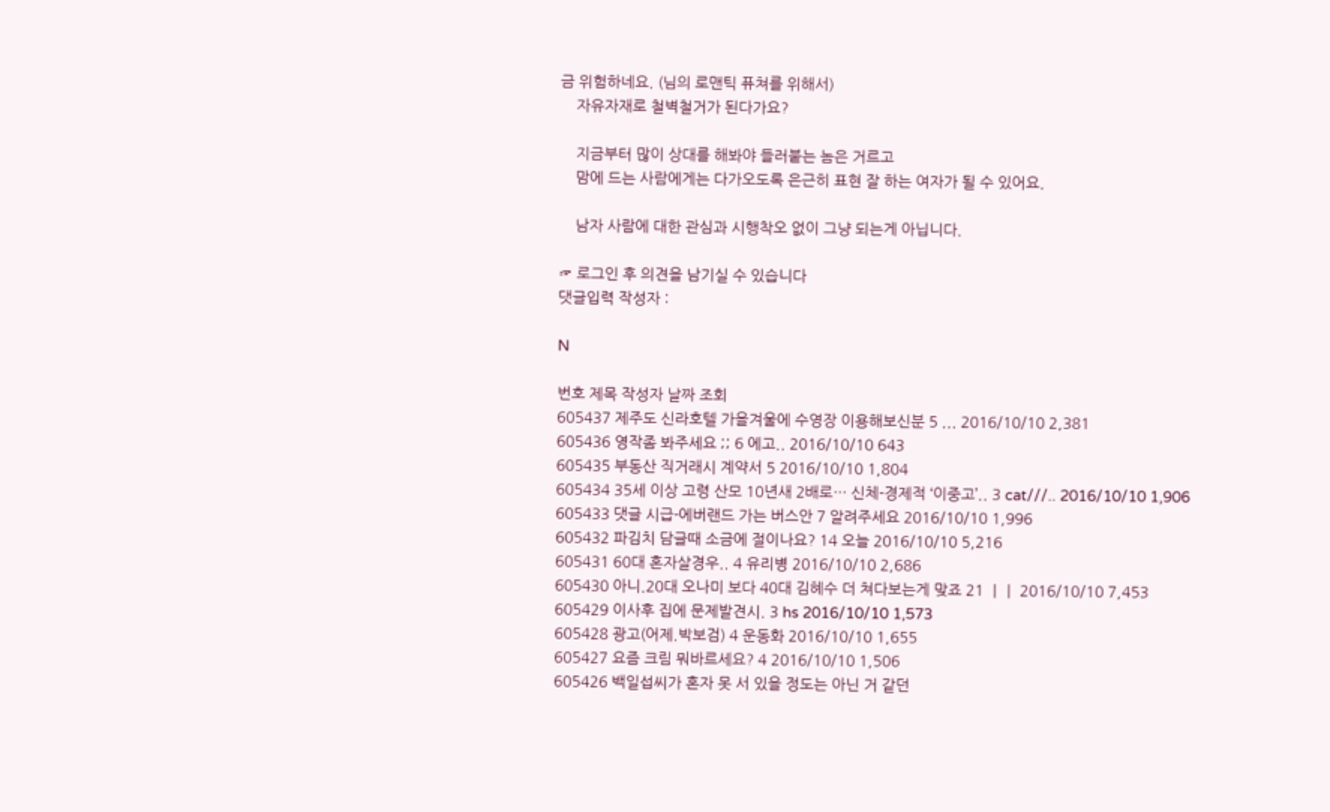금 위험하네요. (님의 로맨틱 퓨쳐를 위해서)
    자유자재로 철벽철거가 된다가요?

    지금부터 많이 상대를 해봐야 들러붙는 놈은 거르고
    맘에 드는 사람에게는 다가오도록 은근히 표현 잘 하는 여자가 될 수 있어요.

    남자 사람에 대한 관심과 시행착오 없이 그냥 되는게 아닙니다.

☞ 로그인 후 의견을 남기실 수 있습니다
댓글입력 작성자 :

N

번호 제목 작성자 날짜 조회
605437 제주도 신라호텔 가을겨울에 수영장 이용해보신분 5 ... 2016/10/10 2,381
605436 영작좀 봐주세요 ;; 6 에고.. 2016/10/10 643
605435 부동산 직거래시 계약서 5 2016/10/10 1,804
605434 35세 이상 고령 산모 10년새 2배로… 신체-경제적 ‘이중고’.. 3 cat///.. 2016/10/10 1,906
605433 댓글 시급-에버랜드 가는 버스안 7 알려주세요 2016/10/10 1,996
605432 파김치 담글때 소금에 절이나요? 14 오늘 2016/10/10 5,216
605431 60대 혼자살경우.. 4 유리병 2016/10/10 2,686
605430 아니.20대 오나미 보다 40대 김혜수 더 쳐다보는게 맞죠 21 ㅣㅣ 2016/10/10 7,453
605429 이사후 집에 문제발견시. 3 hs 2016/10/10 1,573
605428 광고(어제.박보검) 4 운동화 2016/10/10 1,655
605427 요즘 크림 뭐바르세요? 4 2016/10/10 1,506
605426 백일섭씨가 혼자 못 서 있을 정도는 아닌 거 같던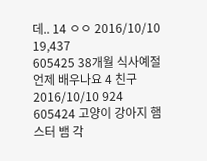데.. 14 ㅇㅇ 2016/10/10 19,437
605425 38개월 식사예절 언제 배우나요 4 친구 2016/10/10 924
605424 고양이 강아지 햄스터 뱀 각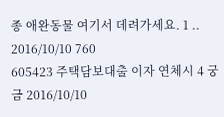종 애완동물 여기서 데려가세요. 1 .. 2016/10/10 760
605423 주택담보대출 이자 연체시 4 궁금 2016/10/10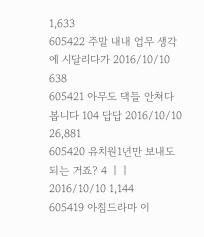1,633
605422 주말 내내 업무 생각에 시달리다가 2016/10/10 638
605421 아무도 댁들 안쳐다봅니다 104 답답 2016/10/10 26,881
605420 유치원1년만 보내도 되는 거죠? 4 ㅣㅣ 2016/10/10 1,144
605419 아침드라마 이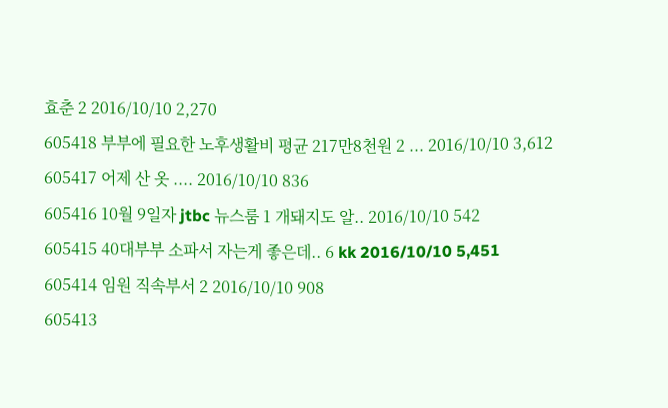효춘 2 2016/10/10 2,270
605418 부부에 필요한 노후생활비 평균 217만8천원 2 ... 2016/10/10 3,612
605417 어제 산 옷 .... 2016/10/10 836
605416 10월 9일자 jtbc 뉴스룸 1 개돼지도 알.. 2016/10/10 542
605415 40대부부 소파서 자는게 좋은데.. 6 kk 2016/10/10 5,451
605414 임원 직속부서 2 2016/10/10 908
605413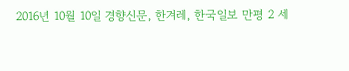2016년 10월 10일 경향신문, 한겨레, 한국일보 만평 2 세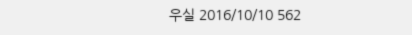우실 2016/10/10 562